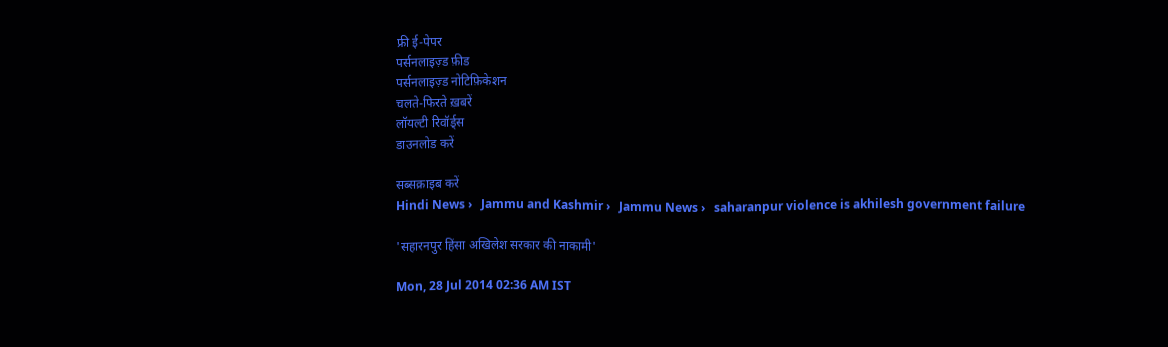फ्री ई-पेपर
पर्सनलाइज़्ड फ़ीड
पर्सनलाइज़्ड नोटिफ़िकेशन
चलते-फिरते ख़बरें
लॉयल्टी रिवॉर्ड्स
डाउनलोड करें

सब्सक्राइब करें
Hindi News ›   Jammu and Kashmir ›   Jammu News ›   saharanpur violence is akhilesh government failure

'सहारनपुर हिंसा अखिलेश सरकार की नाकामी'

Mon, 28 Jul 2014 02:36 AM IST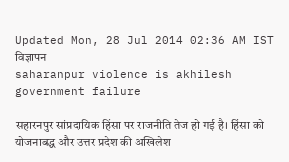Updated Mon, 28 Jul 2014 02:36 AM IST
विज्ञापन
saharanpur violence is akhilesh government failure

सहारनपुर सांप्रदायिक हिंसा पर राजनीति तेज हो गई है। हिंसा को योजनाबद्ध और उत्तर प्रदेश की अखिलेश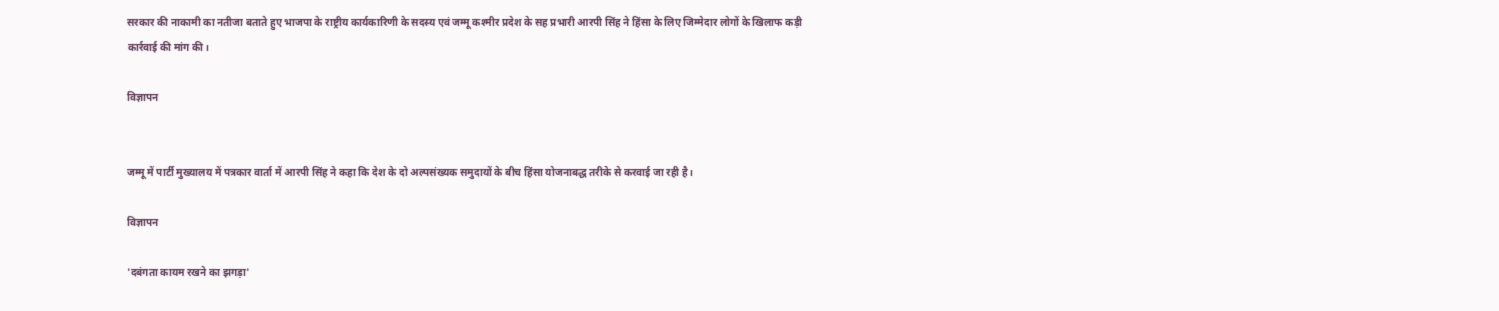सरकार की नाकामी का नतीजा बताते हुए भाजपा के राष्ट्रीय कार्यकारिणी के सदस्य एवं जम्मू कश्मीर प्रदेश के सह प्रभारी आरपी सिंह ने हिंसा के लिए जिम्मेदार लोगों के खिलाफ कड़ी कार्रवाई की मांग की।

विज्ञापन


जम्मू में पार्टी मुख्यालय में पत्रकार वार्ता में आरपी सिंह ने कहा कि देश के दो अल्पसंख्यक समुदायों के बीच हिंसा योजनाबद्ध तरीके से करवाई जा रही है।

विज्ञापन

'दबंगता कायम रखने का झगड़ा'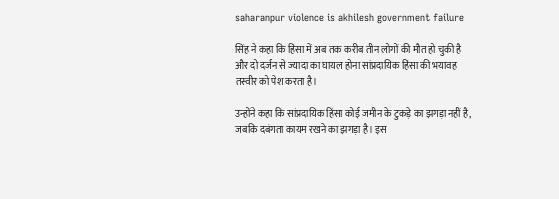saharanpur violence is akhilesh government failure

सिंह ने कहा कि ह‌िंसा में अब तक करीब तीन लोगों की मौत हो चुकी है और दो दर्जन से ज्यादा का घायल होना सांप्रदायिक हिंसा की भयावह तस्वीर को पेश करता है।

उन्होंने कहा कि सांप्रदायिक हिंसा कोई जमीन के टुकड़े का झगड़ा नहीं है, जबकि दबंगता कायम रखने का झगड़ा है। इस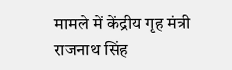मामले में केंद्रीय गृह मंत्री राजनाथ सिंह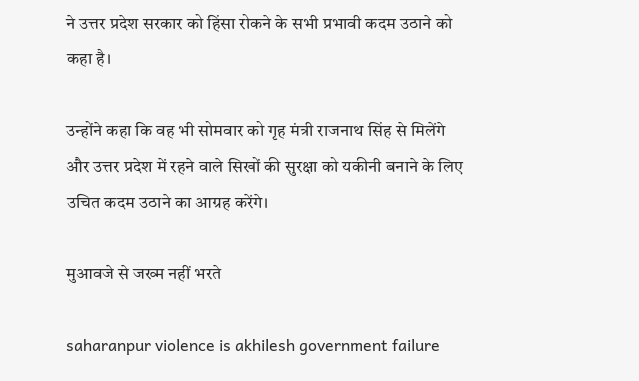ने उत्तर प्रदेश सरकार को हिंसा रोकने के सभी प्रभावी कदम उठाने को कहा है।

उन्होंने कहा कि वह भी सोमवार को गृह मंत्री राजनाथ सिंह से मिलेंगे और उत्तर प्रदेश में रहने वाले सिखों की सुरक्षा को यकीनी बनाने के लिए उचित कदम उठाने का आग्रह करेंगे।

मुआवजे से जख्म नहीं भरते

saharanpur violence is akhilesh government failure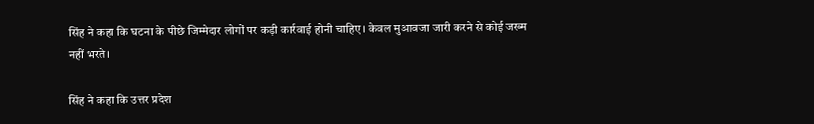स‌िंह ने कहा कि घटना के पीछे जिम्मेदार लोगों पर कड़ी कार्रवाई होनी चाहिए। केवल मुआवजा जारी करने से कोई जख्म नहीं भरते।

सिंह ने कहा कि उत्तर प्रदेश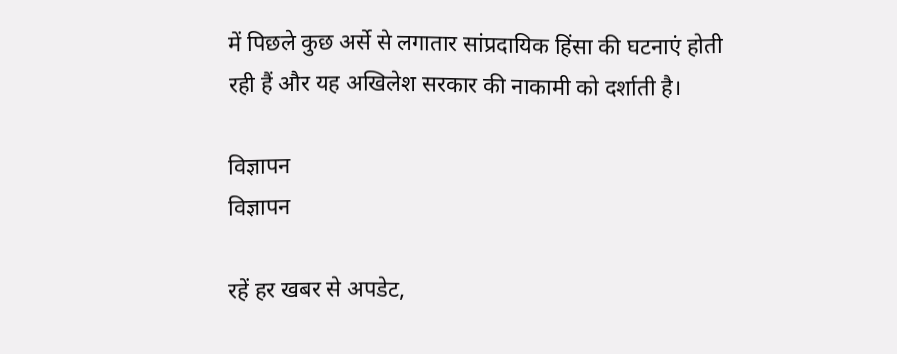में पिछले कुछ अर्से से लगातार सांप्रदायिक हिंसा की घटनाएं होती रही हैं और यह अखिलेश सरकार की नाकामी को दर्शाती है।

विज्ञापन
विज्ञापन

रहें हर खबर से अपडेट,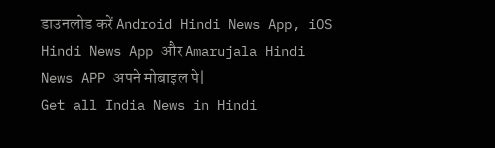डाउनलोड करें Android Hindi News App, iOS Hindi News App और Amarujala Hindi News APP अपने मोबाइल पे|
Get all India News in Hindi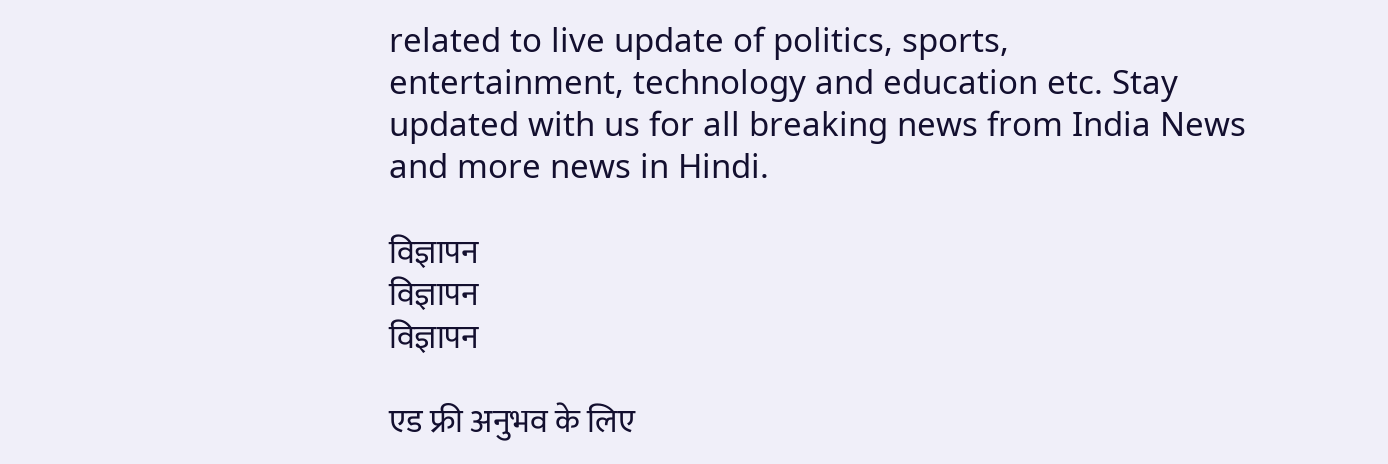related to live update of politics, sports, entertainment, technology and education etc. Stay updated with us for all breaking news from India News and more news in Hindi.

विज्ञापन
विज्ञापन
विज्ञापन

एड फ्री अनुभव के लिए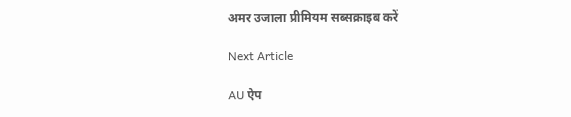अमर उजाला प्रीमियम सब्सक्राइब करें

Next Article

AU ऐप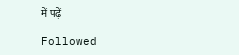में पढ़ें

Followed